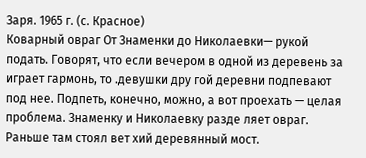Заря. 1965 г. (с. Красное)
Коварный овраг От Знаменки до Николаевки— рукой подать. Говорят, что если вечером в одной из деревень за играет гармонь, то .девушки дру гой деревни подпевают под нее. Подпеть, конечно, можно, а вот проехать — целая проблема. Знаменку и Николаевку разде ляет овраг. Раньше там стоял вет хий деревянный мост.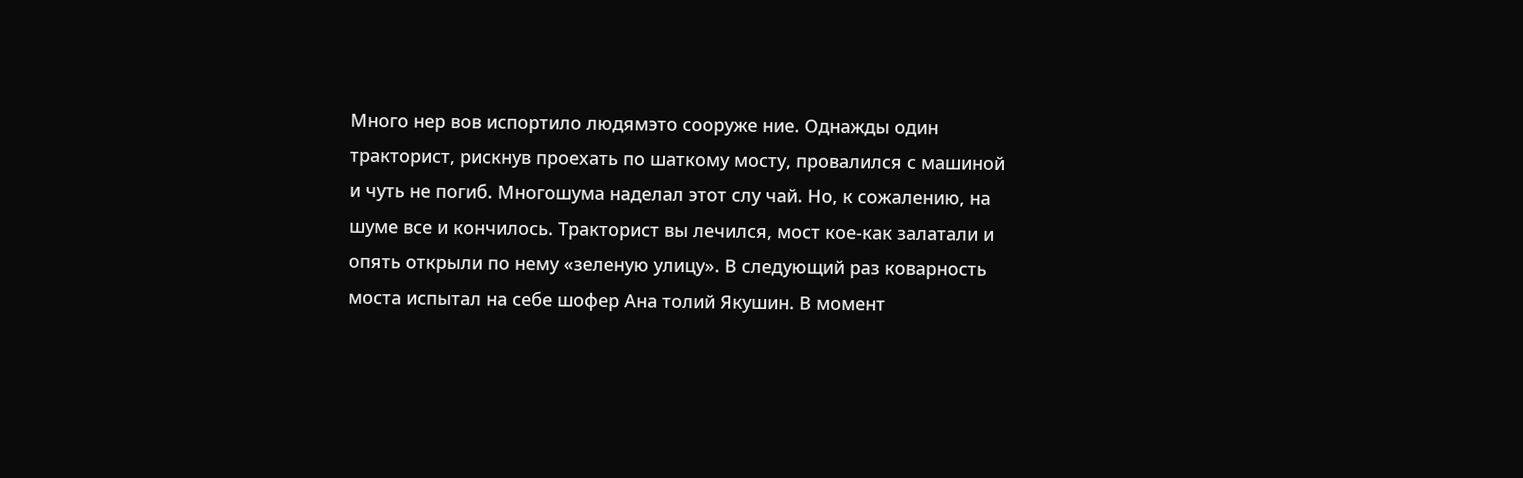Много нер вов испортило людямэто сооруже ние. Однажды один тракторист, рискнув проехать по шаткому мосту, провалился с машиной и чуть не погиб. Многошума наделал этот слу чай. Но, к сожалению, на шуме все и кончилось. Тракторист вы лечился, мост кое-как залатали и опять открыли по нему «зеленую улицу». В следующий раз коварность моста испытал на себе шофер Ана толий Якушин. В момент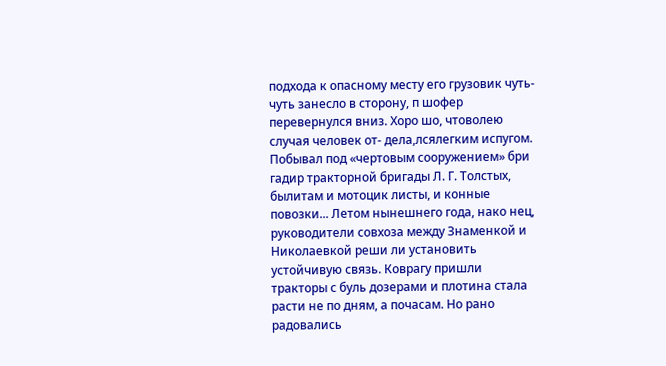подхода к опасному месту его грузовик чуть-чуть занесло в сторону, п шофер перевернулся вниз. Хоро шо, чтоволею случая человек от- дела,лсялегким испугом. Побывал под «чертовым сооружением» бри гадир тракторной бригады Л. Г. Толстых, былитам и мотоцик листы, и конные повозки... Летом нынешнего года, нако нец, руководители совхоза между Знаменкой и Николаевкой реши ли установить устойчивую связь. Коврагу пришли тракторы с буль дозерами и плотина стала расти не по дням, а почасам. Но рано радовались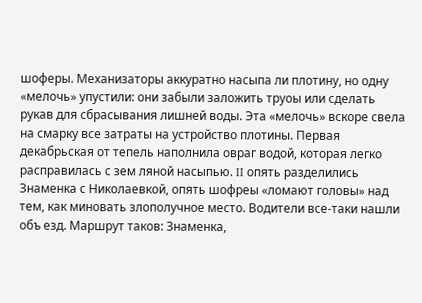шоферы. Механизаторы аккуратно насыпа ли плотину, но одну «мелочь» упустили: они забыли заложить труоы или сделать рукав для сбрасывания лишней воды. Эта «мелочь» вскоре свела на смарку все затраты на устройство плотины. Первая декабрьская от тепель наполнила овраг водой, которая легко расправилась с зем ляной насыпью. II опять разделились Знаменка с Николаевкой, опять шофреы «ломают головы» над тем, как миновать злополучное место. Водители все-таки нашли объ езд. Маршрут таков: Знаменка,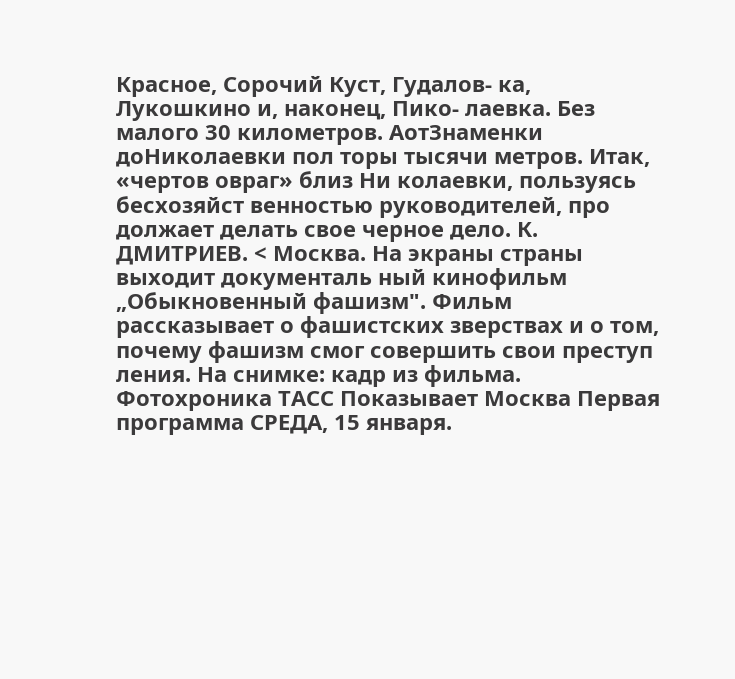Красное, Сорочий Куст, Гудалов- ка, Лукошкино и, наконец, Пико- лаевка. Без малого 30 километров. АотЗнаменки доНиколаевки пол торы тысячи метров. Итак, «чертов овраг» близ Ни колаевки, пользуясь бесхозяйст венностью руководителей, про должает делать свое черное дело. К. ДМИТРИЕВ. < Москва. На экраны страны выходит документаль ный кинофильм „Обыкновенный фашизм". Фильм рассказывает о фашистских зверствах и о том, почему фашизм смог совершить свои преступ ления. На снимке: кадр из фильма. Фотохроника ТАСС Показывает Москва Первая программа СРЕДА, 15 января.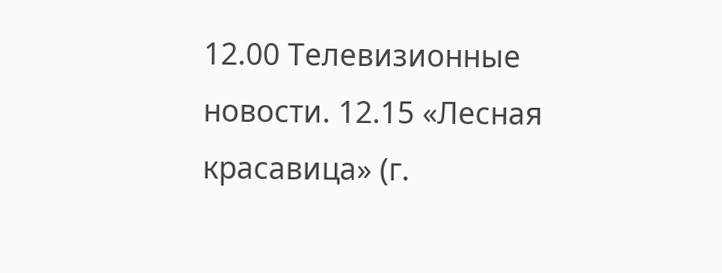12.00 Телевизионные новости. 12.15 «Лесная красавица» (г.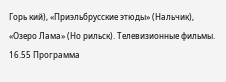Горь кий), «Приэльбрусские этюды» (Нальчик), «Озеро Лама» (Но рильск). Телевизионные фильмы. 16.55 Программа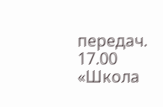передач. 17.00 «Школа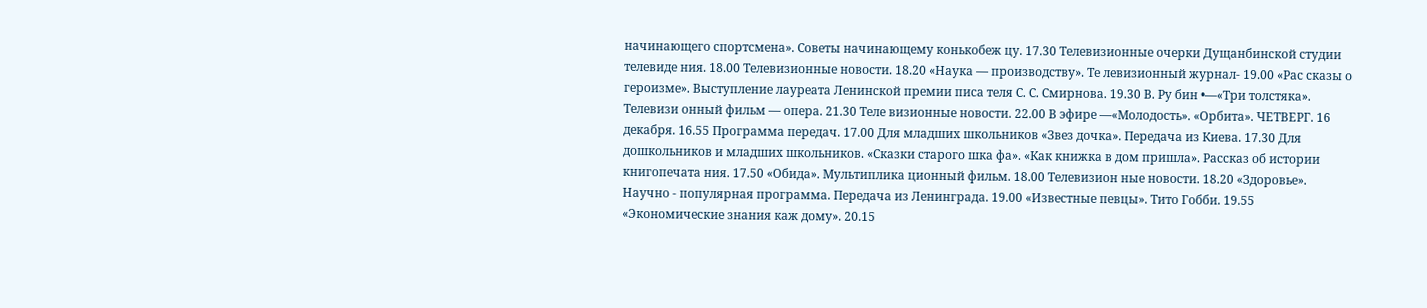начинающего спортсмена». Советы начинающему конькобеж цу. 17.30 Телевизионные очерки Дущанбинской студии телевиде ния. 18.00 Телевизионные новости. 18.20 «Наука — производству». Те левизионный журнал- 19.00 «Рас сказы о героизме». Выступление лауреата Ленинской премии писа теля С. С. Смирнова. 19.30 В. Ру бин •—«Три толстяка». Телевизи онный фильм — опера. 21.30 Теле визионные новости. 22.00 В эфире —«Молодость». «Орбита». ЧЕТВЕРГ. 16 декабря. 16.55 Программа передач. 17.00 Для младших школьников «Звез дочка». Передача из Киева. 17.30 Для дошкольников и младших школьников. «Сказки старого шка фа». «Как книжка в дом пришла». Рассказ об истории книгопечата ния. 17.50 «Обида». Мультиплика ционный фильм. 18.00 Телевизион ные новости. 18.20 «Здоровье». Научно - популярная программа. Передача из Ленинграда. 19.00 «Известные певцы». Тито Гобби. 19.55 «Экономические знания каж дому». 20.15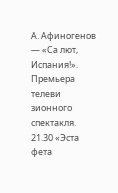А. Афиногенов — «Са лют, Испания!». Премьера телеви зионного спектакля. 21.30 «Эста фета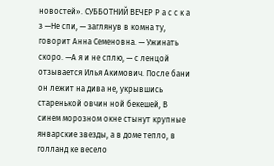новостей». СУББОТНИЙ ВЕЧЕР Р а с с к а з —Не спи, — заглянув в комна ту, говорит Анна Семеновна. — Ужинать скоро. —А я и не сплю, — с ленцой отзывается Илья Акимович. После бани он лежит на дива не, укрывшись старенькой овчин ной бекешей, В синем морозном окне стынут крупные январские звезды, а в доме тепло, в голланд ке весело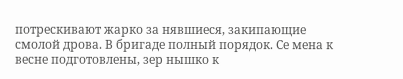потрескивают жарко за нявшиеся, закипающие смолой дрова. В бригаде полный порядок. Се мена к весне подготовлены, зер нышко к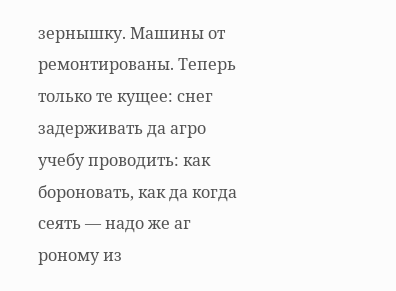зернышку. Машины от ремонтированы. Теперь только те кущее: снег задерживать да агро учебу проводить: как бороновать, как да когда сеять — надо же аг роному из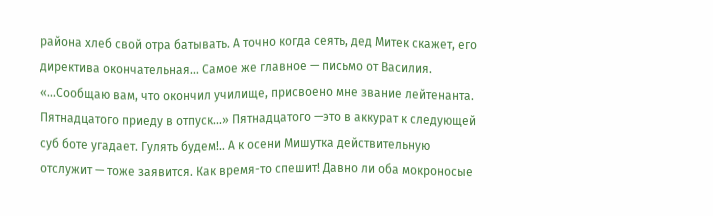района хлеб свой отра батывать. А точно когда сеять, дед Митек скажет, его директива окончательная... Самое же главное — письмо от Василия. «...Сообщаю вам, что окончил училище, присвоено мне звание лейтенанта. Пятнадцатого приеду в отпуск...» Пятнадцатого —это в аккурат к следующей суб боте угадает. Гулять будем!.. А к осени Мишутка действительную отслужит — тоже заявится. Как время-то спешит! Давно ли оба мокроносые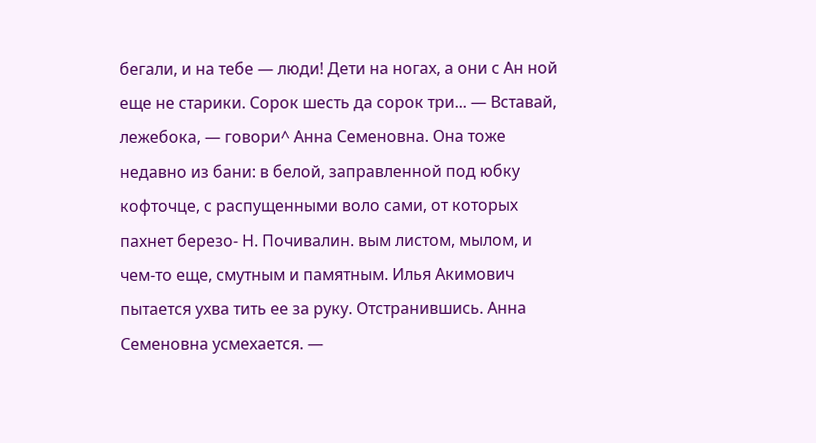бегали, и на тебе — люди! Дети на ногах, а они с Ан ной еще не старики. Сорок шесть да сорок три... — Вставай, лежебока, — говори^ Анна Семеновна. Она тоже недавно из бани: в белой, заправленной под юбку кофточце, с распущенными воло сами, от которых пахнет березо- Н. Почивалин. вым листом, мылом, и чем-то еще, смутным и памятным. Илья Акимович пытается ухва тить ее за руку. Отстранившись. Анна Семеновна усмехается. —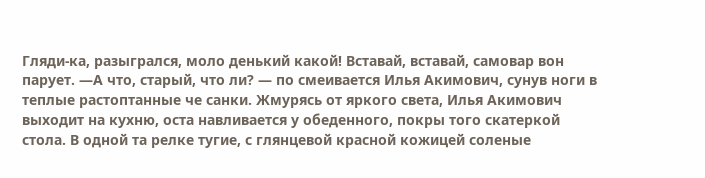Гляди-ка, разыгрался, моло денький какой! Вставай, вставай, самовар вон парует. —А что, старый, что ли? — по смеивается Илья Акимович, сунув ноги в теплые растоптанные че санки. Жмурясь от яркого света, Илья Акимович выходит на кухню, оста навливается у обеденного, покры того скатеркой стола. В одной та релке тугие, с глянцевой красной кожицей соленые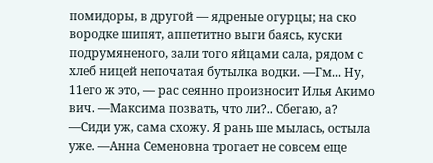помидоры, в другой — ядреные огурцы; на ско вородке шипят, аппетитно выги баясь, куски подрумяненого, зали того яйцами сала, рядом с хлеб ницей непочатая бутылка водки. —Гм... Ну, 11его ж это, — рас сеянно произносит Илья Акимо вич. —Максима позвать, что ли?.. Сбегаю, а? —Сиди уж, сама схожу. Я рань ше мылась, остыла уже. —Анна Семеновна трогает не совсем еще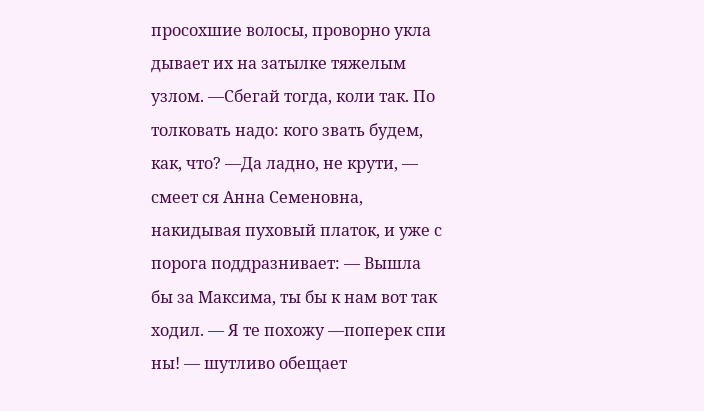просохшие волосы, проворно укла дывает их на затылке тяжелым узлом. —Сбегай тогда, коли так. По толковать надо: кого звать будем, как, что? —Да ладно, не крути, — смеет ся Анна Семеновна, накидывая пуховый платок, и уже с порога поддразнивает: — Вышла бы за Максима, ты бы к нам вот так ходил. — Я те похожу —поперек спи ны! — шутливо обещает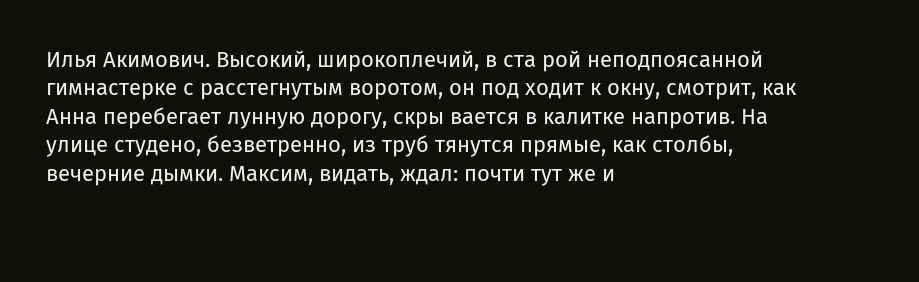Илья Акимович. Высокий, широкоплечий, в ста рой неподпоясанной гимнастерке с расстегнутым воротом, он под ходит к окну, смотрит, как Анна перебегает лунную дорогу, скры вается в калитке напротив. На улице студено, безветренно, из труб тянутся прямые, как столбы, вечерние дымки. Максим, видать, ждал: почти тут же и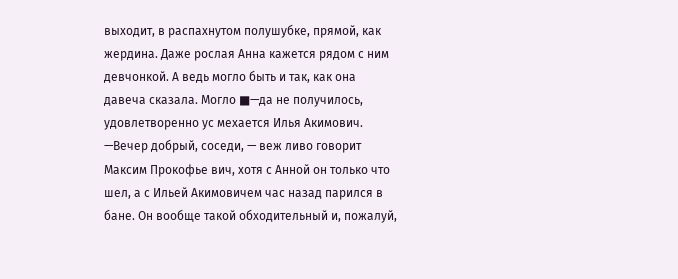выходит, в распахнутом полушубке, прямой, как жердина. Даже рослая Анна кажется рядом с ним девчонкой. А ведь могло быть и так, как она давеча сказала. Могло ■—да не получилось, удовлетворенно ус мехается Илья Акимович. —Вечер добрый, соседи, — веж ливо говорит Максим Прокофье вич, хотя с Анной он только что шел, а с Ильей Акимовичем час назад парился в бане. Он вообще такой обходительный и, пожалуй,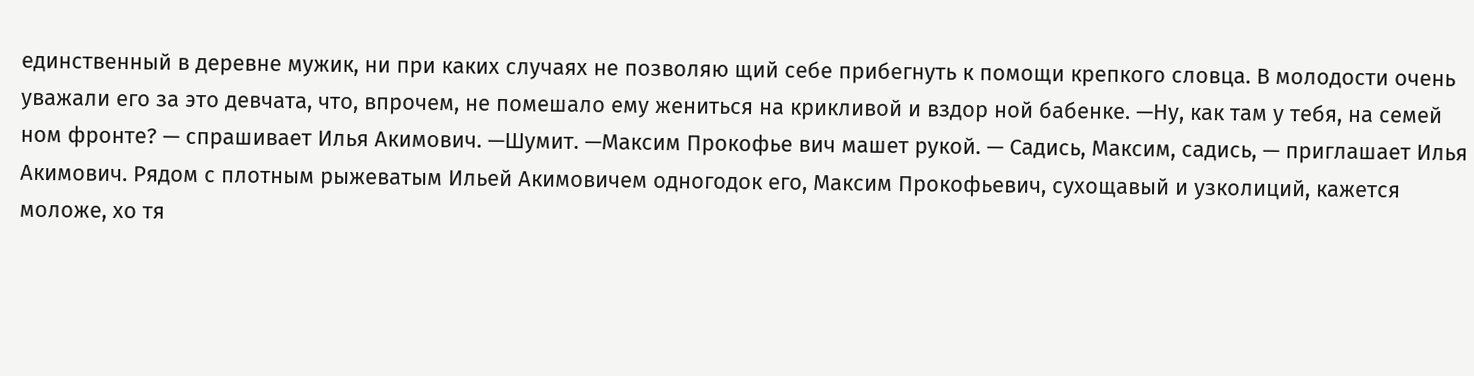единственный в деревне мужик, ни при каких случаях не позволяю щий себе прибегнуть к помощи крепкого словца. В молодости очень уважали его за это девчата, что, впрочем, не помешало ему жениться на крикливой и вздор ной бабенке. —Ну, как там у тебя, на семей ном фронте? — спрашивает Илья Акимович. —Шумит. —Максим Прокофье вич машет рукой. — Садись, Максим, садись, — приглашает Илья Акимович. Рядом с плотным рыжеватым Ильей Акимовичем одногодок его, Максим Прокофьевич, сухощавый и узколиций, кажется моложе, хо тя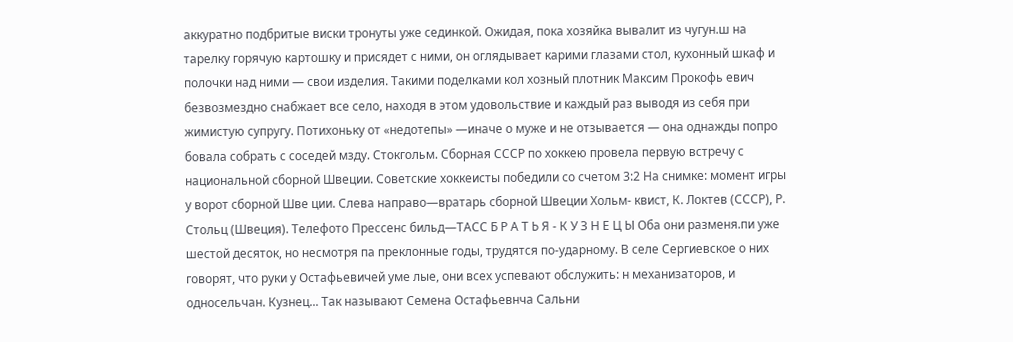аккуратно подбритые виски тронуты уже сединкой. Ожидая, пока хозяйка вывалит из чугун.ш на тарелку горячую картошку и присядет с ними, он оглядывает карими глазами стол, кухонный шкаф и полочки над ними — свои изделия. Такими поделками кол хозный плотник Максим Прокофь евич безвозмездно снабжает все село, находя в этом удовольствие и каждый раз выводя из себя при жимистую супругу. Потихоньку от «недотепы» —иначе о муже и не отзывается — она однажды попро бовала собрать с соседей мзду. Стокгольм. Сборная СССР по хоккею провела первую встречу с национальной сборной Швеции. Советские хоккеисты победили со счетом 3:2 На снимке: момент игры у ворот сборной Шве ции. Слева направо—вратарь сборной Швеции Хольм- квист, К. Локтев (СССР), Р. Стольц (Швеция). Телефото Прессенс бильд—ТАСС Б Р А Т Ь Я - К У З Н Е Ц Ы Оба они разменя.пи уже шестой десяток, но несмотря па преклонные годы, трудятся по-ударному. В селе Сергиевское о них говорят, что руки у Остафьевичей уме лые, они всех успевают обслужить: н механизаторов, и односельчан. Кузнец... Так называют Семена Остафьевнча Сальни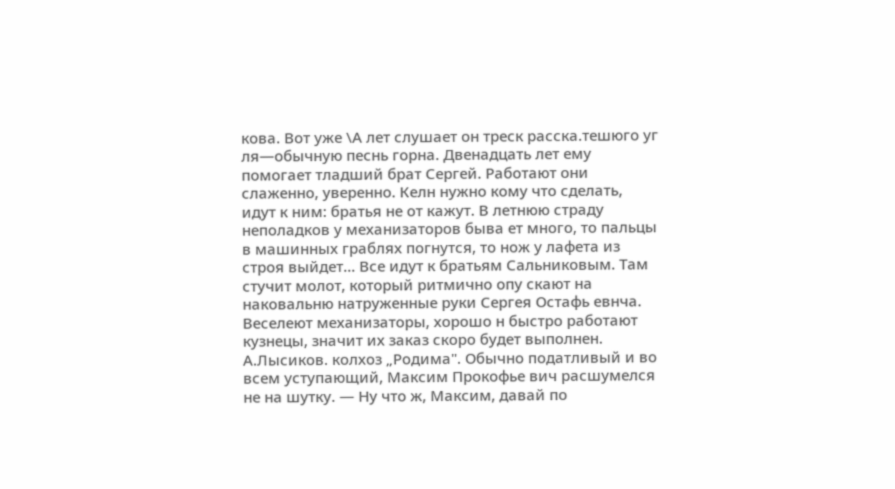кова. Вот уже \А лет слушает он треск расска.тешюго уг ля—обычную песнь горна. Двенадцать лет ему помогает тладший брат Сергей. Работают они слаженно, уверенно. Келн нужно кому что сделать, идут к ним: братья не от кажут. В летнюю страду неполадков у механизаторов быва ет много, то пальцы в машинных граблях погнутся, то нож у лафета из строя выйдет... Все идут к братьям Сальниковым. Там стучит молот, который ритмично опу скают на наковальню натруженные руки Сергея Остафь евнча. Веселеют механизаторы, хорошо н быстро работают кузнецы, значит их заказ скоро будет выполнен. А.Лысиков. колхоз „Родима". Обычно податливый и во всем уступающий, Максим Прокофье вич расшумелся не на шутку. — Ну что ж, Максим, давай по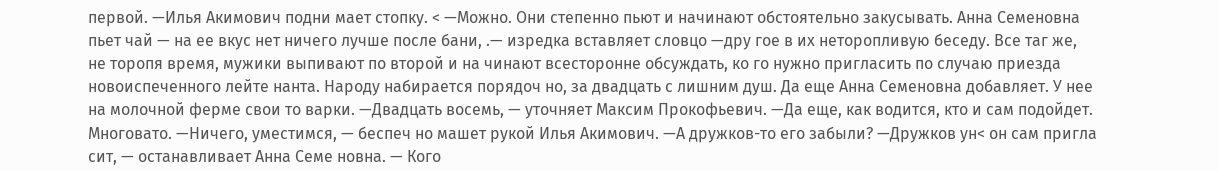первой. —Илья Акимович подни мает стопку. < —Можно. Они степенно пьют и начинают обстоятельно закусывать. Анна Семеновна пьет чай — на ее вкус нет ничего лучше после бани, .— изредка вставляет словцо —дру гое в их неторопливую беседу. Все таг же, не торопя время, мужики выпивают по второй и на чинают всесторонне обсуждать, ко го нужно пригласить по случаю приезда новоиспеченного лейте нанта. Народу набирается порядоч но, за двадцать с лишним душ. Да еще Анна Семеновна добавляет. У нее на молочной ферме свои то варки. —Двадцать восемь, — уточняет Максим Прокофьевич. —Да еще, как водится, кто и сам подойдет. Многовато. —Ничего, уместимся, — беспеч но машет рукой Илья Акимович. —А дружков-то его забыли? —Дружков ун< он сам пригла сит, — останавливает Анна Семе новна. — Кого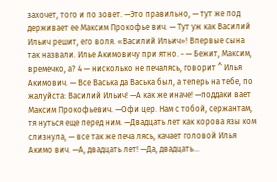захочет, того и по зовет. —Это правильно, — тут же под держивает ее Максим Прокофье вич. — Тут уж как Василий Ильич решит, его воля. «Василий Ильич»! Впервые сына так назвали. Илье Акимовичу при ятно. - — Бежит, Максим, времечко, а? 4 — нисколько не печалясь, говорит ^ Илья Акимович. — Все Васька да Васька был, а теперь на тебе, по жалуйста: Василий Ильич! —А как же иначе! —поддаки вает Максим Прокофьевич. —Офи цер. Нам с тобой, сержантам, тя нуться еще перед ним. —Двадцать лет как корова язы ком слизнула, — все так же печа лясь, качает головой Илья Акимо вич. —А, двадцать лет! —Да, двадцать...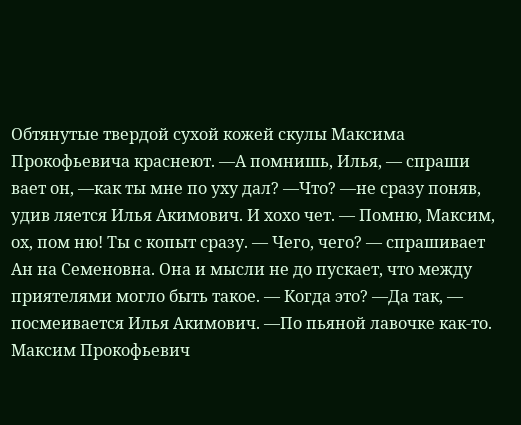Обтянутые твердой сухой кожей скулы Максима Прокофьевича краснеют. —А помнишь, Илья, — спраши вает он, —как ты мне по уху дал? —Что? —не сразу поняв, удив ляется Илья Акимович. И хохо чет. — Помню, Максим, ох, пом ню! Ты с копыт сразу. — Чего, чего? — спрашивает Ан на Семеновна. Она и мысли не до пускает, что между приятелями могло быть такое. — Когда это? —Да так, — посмеивается Илья Акимович. —По пьяной лавочке как-то. Максим Прокофьевич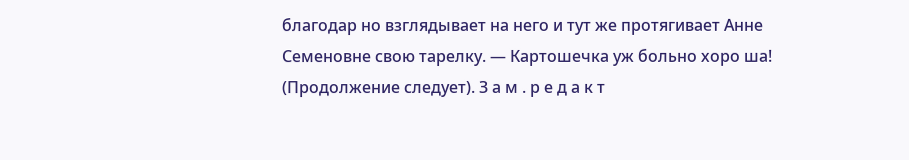благодар но взглядывает на него и тут же протягивает Анне Семеновне свою тарелку. — Картошечка уж больно хоро ша! (Продолжение следует). З а м . р е д а к т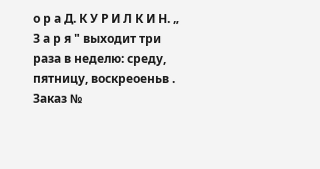о р а Д. К У Р И Л К И Н. „ З а р я " выходит три раза в неделю: среду, пятницу, воскреоеньв . Заказ №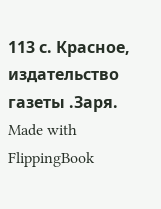113 с. Красное, издательство газеты .Заря.
Made with FlippingBook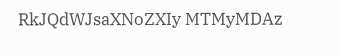RkJQdWJsaXNoZXIy MTMyMDAz